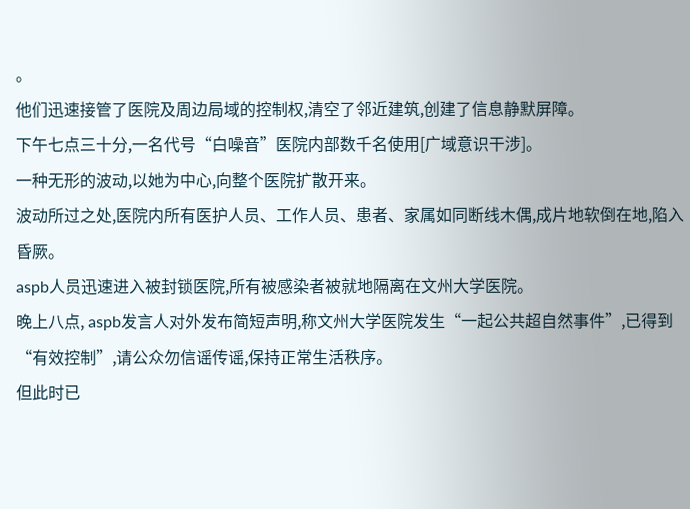。
他们迅速接管了医院及周边局域的控制权,清空了邻近建筑,创建了信息静默屏障。
下午七点三十分,一名代号“白噪音”医院内部数千名使用[广域意识干涉]。
一种无形的波动,以她为中心,向整个医院扩散开来。
波动所过之处,医院内所有医护人员、工作人员、患者、家属如同断线木偶,成片地软倒在地,陷入昏厥。
aspb人员迅速进入被封锁医院,所有被感染者被就地隔离在文州大学医院。
晚上八点, aspb发言人对外发布简短声明,称文州大学医院发生“一起公共超自然事件”,已得到“有效控制”,请公众勿信谣传谣,保持正常生活秩序。
但此时已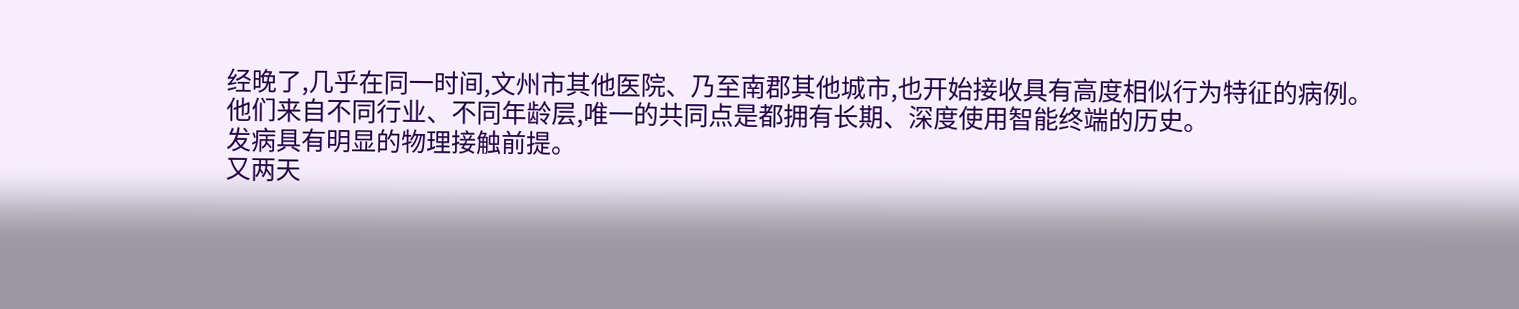经晚了,几乎在同一时间,文州市其他医院、乃至南郡其他城市,也开始接收具有高度相似行为特征的病例。
他们来自不同行业、不同年龄层,唯一的共同点是都拥有长期、深度使用智能终端的历史。
发病具有明显的物理接触前提。
又两天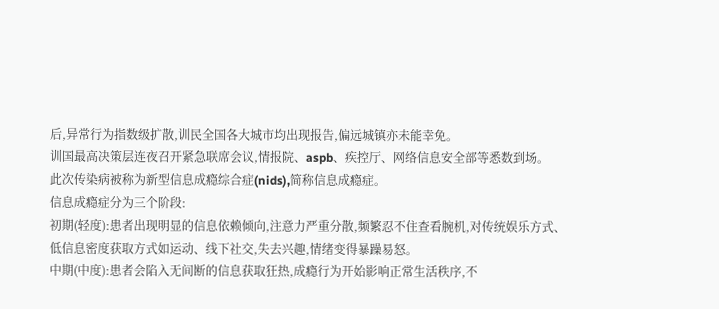后,异常行为指数级扩散,训民全国各大城市均出现报告,偏远城镇亦未能幸免。
训国最高决策层连夜召开紧急联席会议,情报院、aspb、疾控厅、网络信息安全部等悉数到场。
此次传染病被称为新型信息成瘾综合症(nids),简称信息成瘾症。
信息成瘾症分为三个阶段:
初期(轻度):患者出现明显的信息依赖倾向,注意力严重分散,频繁忍不住查看腕机,对传统娱乐方式、低信息密度获取方式如运动、线下社交,失去兴趣,情绪变得暴躁易怒。
中期(中度):患者会陷入无间断的信息获取狂热,成瘾行为开始影响正常生活秩序,不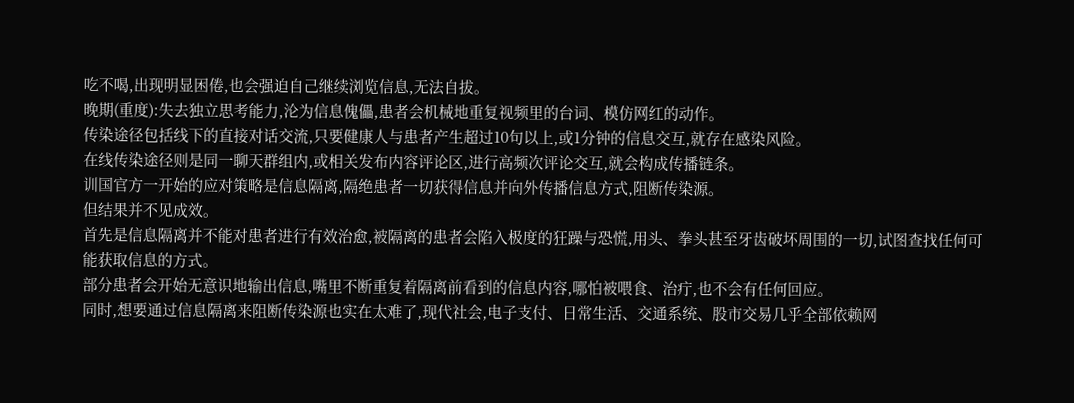吃不喝,出现明显困倦,也会强迫自己继续浏览信息,无法自拔。
晚期(重度):失去独立思考能力,沦为信息傀儡,患者会机械地重复视频里的台词、模仿网红的动作。
传染途径包括线下的直接对话交流,只要健康人与患者产生超过10句以上,或1分钟的信息交互,就存在感染风险。
在线传染途径则是同一聊天群组内,或相关发布内容评论区,进行高频次评论交互,就会构成传播链条。
训国官方一开始的应对策略是信息隔离,隔绝患者一切获得信息并向外传播信息方式,阻断传染源。
但结果并不见成效。
首先是信息隔离并不能对患者进行有效治愈,被隔离的患者会陷入极度的狂躁与恐慌,用头、拳头甚至牙齿破坏周围的一切,试图查找任何可能获取信息的方式。
部分患者会开始无意识地输出信息,嘴里不断重复着隔离前看到的信息内容,哪怕被喂食、治疔,也不会有任何回应。
同时,想要通过信息隔离来阻断传染源也实在太难了,现代社会,电子支付、日常生活、交通系统、股市交易几乎全部依赖网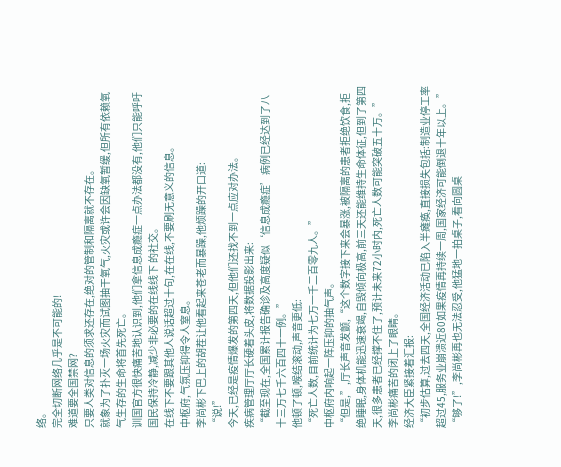络。
完全切断网络几乎是不可能的!
难道要全国禁网?
只要人类对信息的须求还存在,绝对的管制和隔离就不存在。
就象为了扑灭一场火灾而试图抽干氧气,火灾或许会因缺氧暂缓,但所有依赖氧气生存的生命将首先死亡。
训国官方很快痛苦地认识到,他们拿信息成瘾症一点办法都没有,他们只能呼吁国民保持冷静,减少非必要的在线线下 的社交。
在线下不要跟其他人说话超过十句,在在线,不要刷无意义的信息。
中枢府,气氛压抑得令人窒息。
李尚彬下巴上的胡茬让他看起来苍老而暴躁,他烦躁的开口道:
“说!”
今天,已经是疫情爆发的第四天,但他们还找不到一点应对办法。
疾病管理厅厅长硬着头皮,将数据投影出来:
“截至现在,全国累计报告确诊及高度疑似‘信息成瘾症’病例已经达到了八十三万七千六百四十一例。”
他顿了顿,喉结滚动,声音更低:
“死亡人数,目前统计为七万一千二百零九人。”
中枢府内响起一阵压抑的抽气声。
“但是,”,厅长声音发颤,“这个数字接下来会暴涨,被隔离的患者拒绝饮食,拒绝睡眠,身体机能迅速衰竭,自毁倾向极高,前三天还能维持生命体征,但到了第四天,很多患者已经撑不住了,预计未来72小时内,死亡人数可能突破五十万。”
李尚彬痛苦的闭上了眼睛。
经济大臣紧接着汇报:
“初步估算,过去四天,全国经济活动已陷入半瘫痪,直接损失包括:制造业停工率超过45,服务业崩溃近80如果疫情再持续一周,国家经济可能倒退十年以上。”
“够了!”,李尚彬再也无法忍受,他猛地一拍桌子,看向圆桌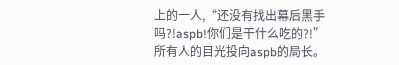上的一人,“还没有找出幕后黑手吗?!aspb!你们是干什么吃的?!”
所有人的目光投向aspb的局长。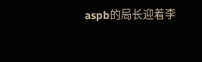aspb的局长迎着李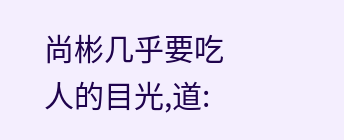尚彬几乎要吃人的目光,道: